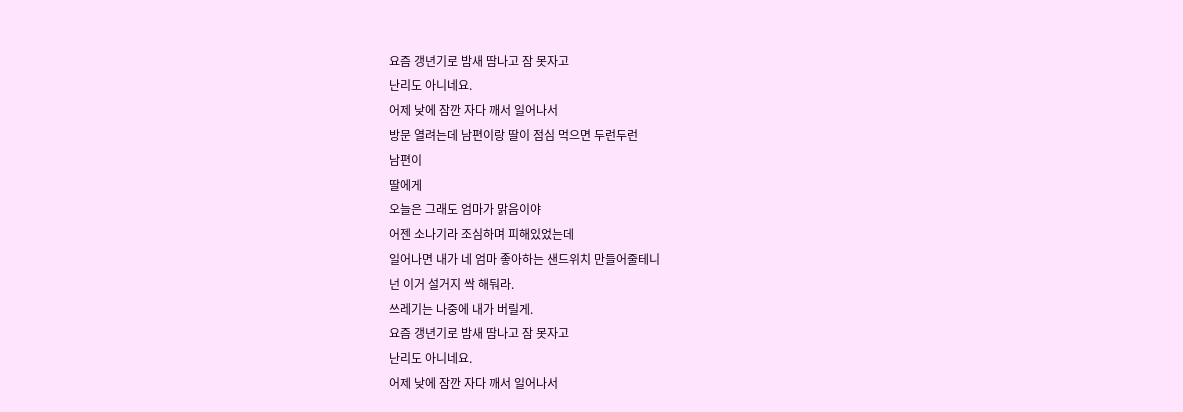요즘 갱년기로 밤새 땀나고 잠 못자고
난리도 아니네요.
어제 낮에 잠깐 자다 깨서 일어나서
방문 열려는데 남편이랑 딸이 점심 먹으면 두런두런
남편이
딸에게
오늘은 그래도 엄마가 맑음이야
어젠 소나기라 조심하며 피해있었는데
일어나면 내가 네 엄마 좋아하는 샌드위치 만들어줄테니
넌 이거 설거지 싹 해둬라.
쓰레기는 나중에 내가 버릴게.
요즘 갱년기로 밤새 땀나고 잠 못자고
난리도 아니네요.
어제 낮에 잠깐 자다 깨서 일어나서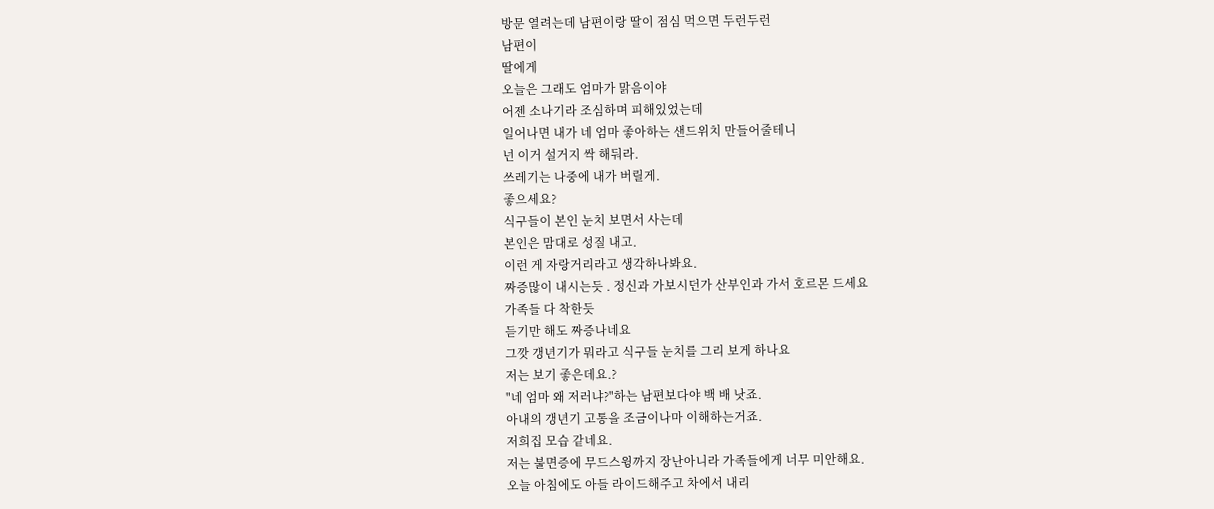방문 열려는데 남편이랑 딸이 점심 먹으면 두런두런
남편이
딸에게
오늘은 그래도 엄마가 맑음이야
어젠 소나기라 조심하며 피해있었는데
일어나면 내가 네 엄마 좋아하는 샌드위치 만들어줄테니
넌 이거 설거지 싹 해둬라.
쓰레기는 나중에 내가 버릴게.
좋으세요?
식구들이 본인 눈치 보면서 사는데
본인은 맘대로 성질 내고.
이런 게 자랑거리라고 생각하나봐요.
짜증많이 내시는듯 . 정신과 가보시던가 산부인과 가서 호르몬 드세요
가족들 다 착한듯
듣기만 해도 짜증나네요
그깟 갱년기가 뭐라고 식구들 눈치를 그리 보게 하나요
저는 보기 좋은데요.?
"네 엄마 왜 저러냐?"하는 남편보다야 백 배 낫죠.
아내의 갱년기 고통을 조금이나마 이해하는거죠.
저희집 모습 같네요.
저는 불면증에 무드스윙까지 장난아니라 가족들에게 너무 미안해요.
오늘 아침에도 아들 라이드해주고 차에서 내리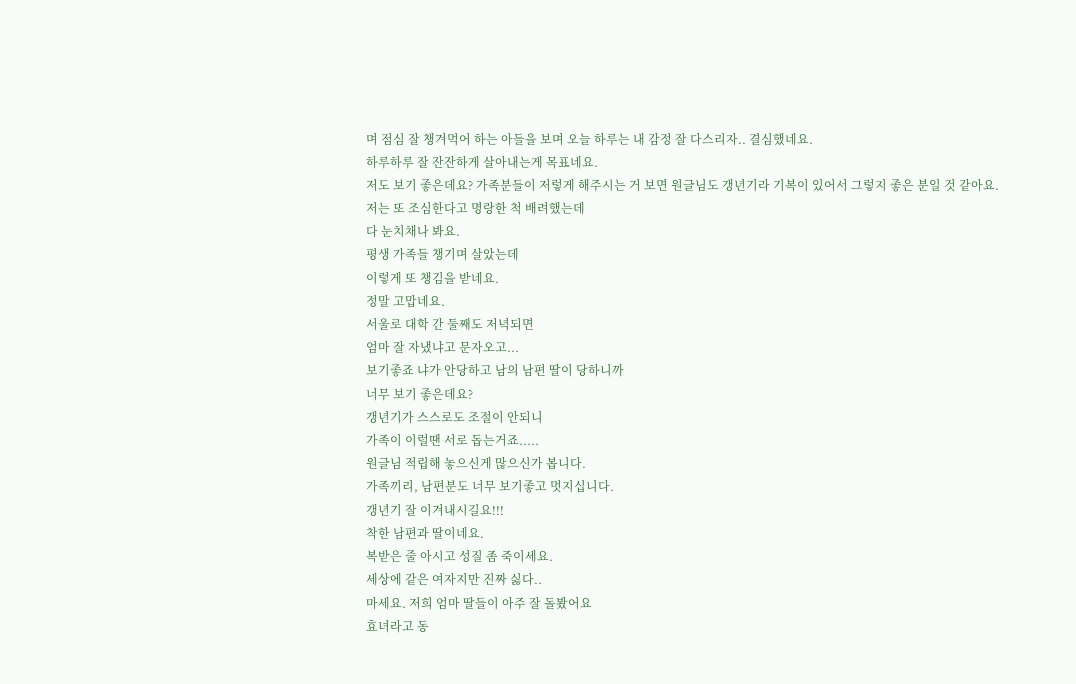며 점심 잘 챙겨먹어 하는 아들을 보며 오늘 하루는 내 감정 잘 다스리자.. 결심했네요.
하루하루 잘 잔잔하게 살아내는게 목표네요.
저도 보기 좋은데요? 가족분들이 저렇게 해주시는 거 보면 원글님도 갱년기라 기복이 있어서 그렇지 좋은 분일 것 같아요.
저는 또 조심한다고 명랑한 척 배려했는데
다 눈치채나 봐요.
평생 가족들 챙기며 살았는데
이렇게 또 챙김을 받네요.
정말 고맙네요.
서울로 대학 간 둘째도 저녁되면
엄마 잘 자냈냐고 문자오고...
보기좋죠 냐가 안당하고 남의 남편 딸이 당하니까
너무 보기 좋은데요?
갱년기가 스스로도 조절이 안되니
가족이 이럴땐 서로 돕는거죠.....
원글님 적립해 놓으신게 많으신가 봅니다.
가족끼리, 남편분도 너무 보기좋고 멋지십니다.
갱년기 잘 이겨내시길요!!!
착한 남편과 딸이네요.
복받은 줄 아시고 성질 좀 죽이세요.
세상에 같은 여자지만 진짜 싫다..
마세요. 저희 엄마 딸들이 아주 잘 돌봤어요
효녀라고 동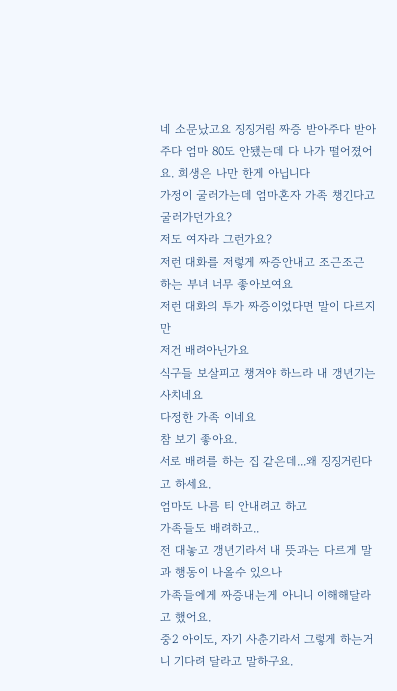네 소문났고요 징징거림 짜증 받아주다 받아주다 엄마 80도 안됐는데 다 나가 떨어졌어요. 희생은 나만 한게 아닙니다
가정이 굴러가는데 엄마혼자 가족 챙긴다고 굴러가던가요?
저도 여자라 그런가요?
저런 대화를 저렇게 짜증안내고 조근조근 하는 부녀 너무 좋아보여요
저런 대화의 투가 짜증이었다면 말이 다르지만
저건 배려아닌가요
식구들 보살피고 챙겨야 하느라 내 갱년기는 사치네요
다정한 가족 이네요
참 보기 좋아요.
서로 배려를 하는 집 같은데...왜 징징거린다고 하세요.
엄마도 나름 티 안내려고 하고
가족들도 배려하고..
전 대놓고 갱년기라서 내 뜻과는 다르게 말과 행동이 나올수 있으나
가족들에게 짜증내는게 아니니 이해해달라고 했어요.
중2 아이도, 자기 사춘기라서 그렇게 하는거니 기다려 달라고 말하구요.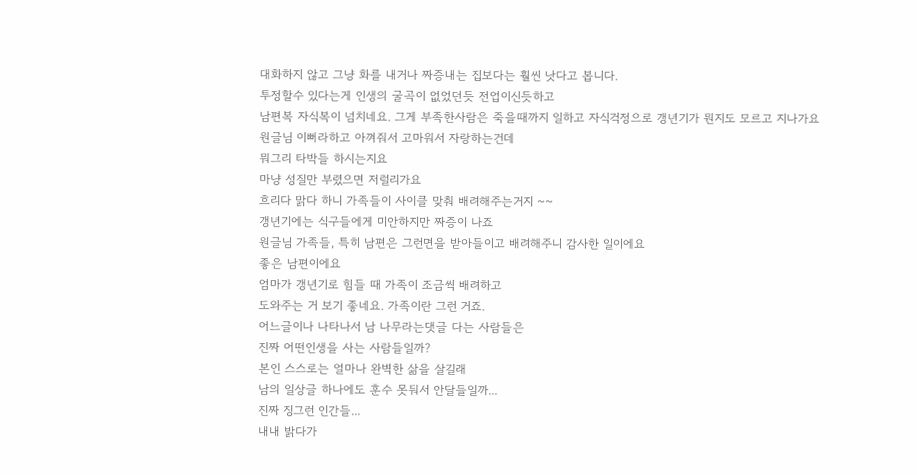대화하지 않고 그냥 화를 내거나 짜증내는 집보다는 훨씬 낫다고 봅니다.
투정할수 있다는게 인생의 굴곡이 없었던듯 전업이신듯하고
남편복 자식복이 넘치네요. 그게 부족한사람은 죽을때까지 일하고 자식걱정으로 갱년기가 뭔지도 모르고 지나가요
원글님 이뻐라하고 아껴줘서 고마워서 자랑하는건데
뭐그리 타박들 하시는지요
마냥 성질만 부렸으면 저럴리가요
흐리다 맑다 하니 가족들이 사이클 맞춰 배려해주는거지 ~~
갱년기에는 식구들에게 미안하지만 짜증이 나죠
원글님 가족들, 특히 남편은 그런면을 받아들이고 배려해주니 감사한 일이에요
좋은 남편이에요
엄마가 갱년기로 힘들 때 가족이 조금씩 배려하고
도와주는 거 보기 좋네요. 가족이란 그런 거죠.
어느글이나 나타나서 남 나무라는댓글 다는 사람들은
진짜 어떤인생을 사는 사람들일까?
본인 스스로는 얼마나 완벽한 삶을 살길래
남의 일상글 하나에도 훈수 못둬서 안달들일까...
진짜 징그런 인간들...
내내 밝다가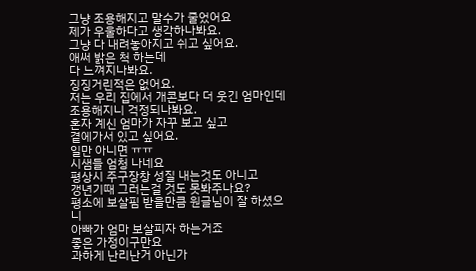그냥 조용해지고 말수가 줄었어요
제가 우울하다고 생각하나봐요.
그냥 다 내려놓아지고 쉬고 싶어요.
애써 밝은 척 하는데
다 느껴지나봐요.
징징거린적은 없어요.
저는 우리 집에서 개콘보다 더 웃긴 엄마인데
조용해지니 걱정되나봐요.
혼자 계신 엄마가 자꾸 보고 싶고
곁에가서 있고 싶어요.
일만 아니면 ㅠㅠ
시샘들 엄청 나네요
평상시 주구장창 성질 내는것도 아니고
갱년기때 그러는걸 것도 못봐주나요?
평소에 보살핌 받을만큼 원글님이 잘 하셨으니
아빠가 엄마 보살피자 하는거죠
좋은 가정이구만요
과하게 난리난거 아닌가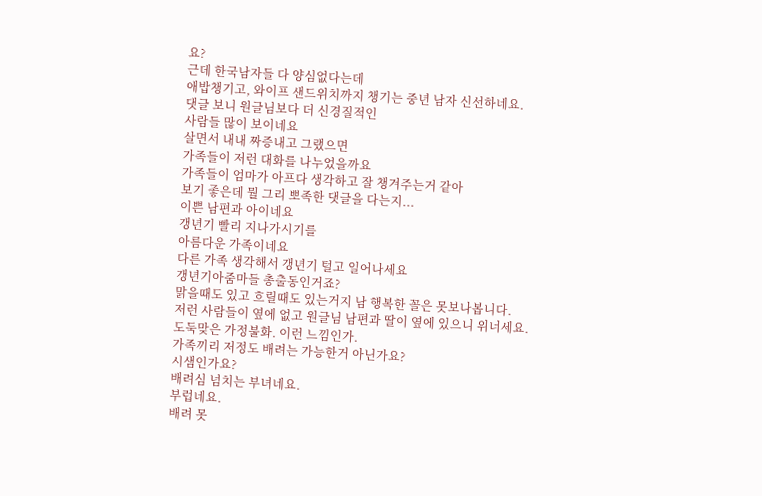요?
근데 한국남자들 다 양심없다는데
애밥챙기고, 와이프 샌드위치까지 챙기는 중년 남자 신선하네요.
댓글 보니 원글님보다 더 신경질적인
사람들 많이 보이네요
살면서 내내 짜증내고 그랬으면
가족들이 저런 대화를 나누었을까요
가족들이 엄마가 아프다 생각하고 잘 챙겨주는거 같아
보기 좋은데 뭘 그리 뽀족한 댓글을 다는지...
이쁜 남편과 아이네요
갱년기 빨리 지나가시기를
아름다운 가족이네요
다른 가족 생각해서 갱년기 털고 일어나세요
갱년기아줌마들 총출동인거죠?
맑을때도 있고 흐릴때도 있는거지 남 행복한 꼴은 못보나봅니다.
저런 사람들이 옆에 없고 원글님 남편과 딸이 옆에 있으니 위너세요.
도둑맞은 가정불화. 이런 느낌인가.
가족끼리 저정도 배려는 가능한거 아닌가요?
시샘인가요?
배려심 넘치는 부녀네요.
부럽네요.
배려 못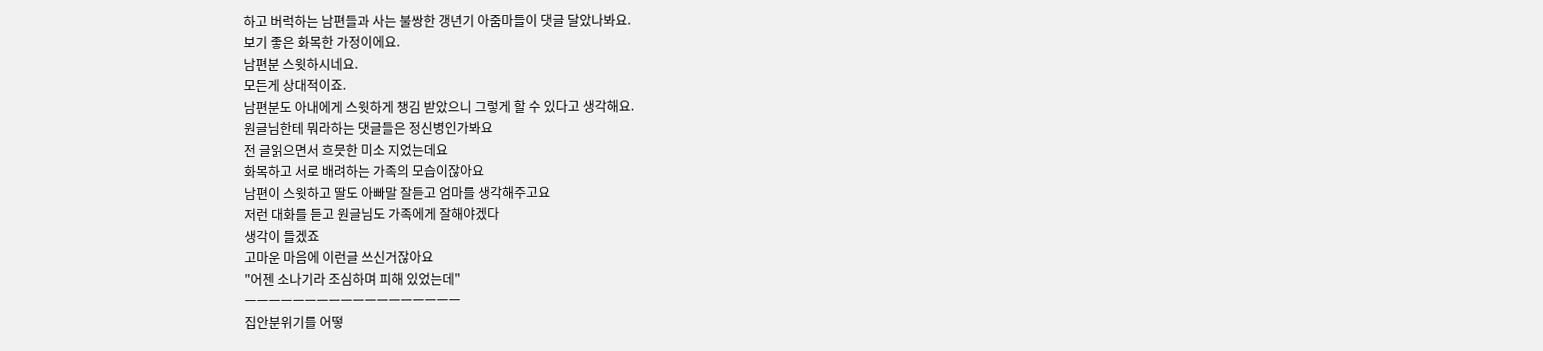하고 버럭하는 남편들과 사는 불쌍한 갱년기 아줌마들이 댓글 달았나봐요.
보기 좋은 화목한 가정이에요.
남편분 스윗하시네요.
모든게 상대적이죠.
남편분도 아내에게 스윗하게 챙김 받았으니 그렇게 할 수 있다고 생각해요.
원글님한테 뭐라하는 댓글들은 정신병인가봐요
전 글읽으면서 흐믓한 미소 지었는데요
화목하고 서로 배려하는 가족의 모습이잖아요
남편이 스윗하고 딸도 아빠말 잘듣고 엄마를 생각해주고요
저런 대화를 듣고 원글님도 가족에게 잘해야겠다
생각이 들겠죠
고마운 마음에 이런글 쓰신거잖아요
"어젠 소나기라 조심하며 피해 있었는데"
ㅡㅡㅡㅡㅡㅡㅡㅡㅡㅡㅡㅡㅡㅡㅡㅡㅡㅡ
집안분위기를 어떻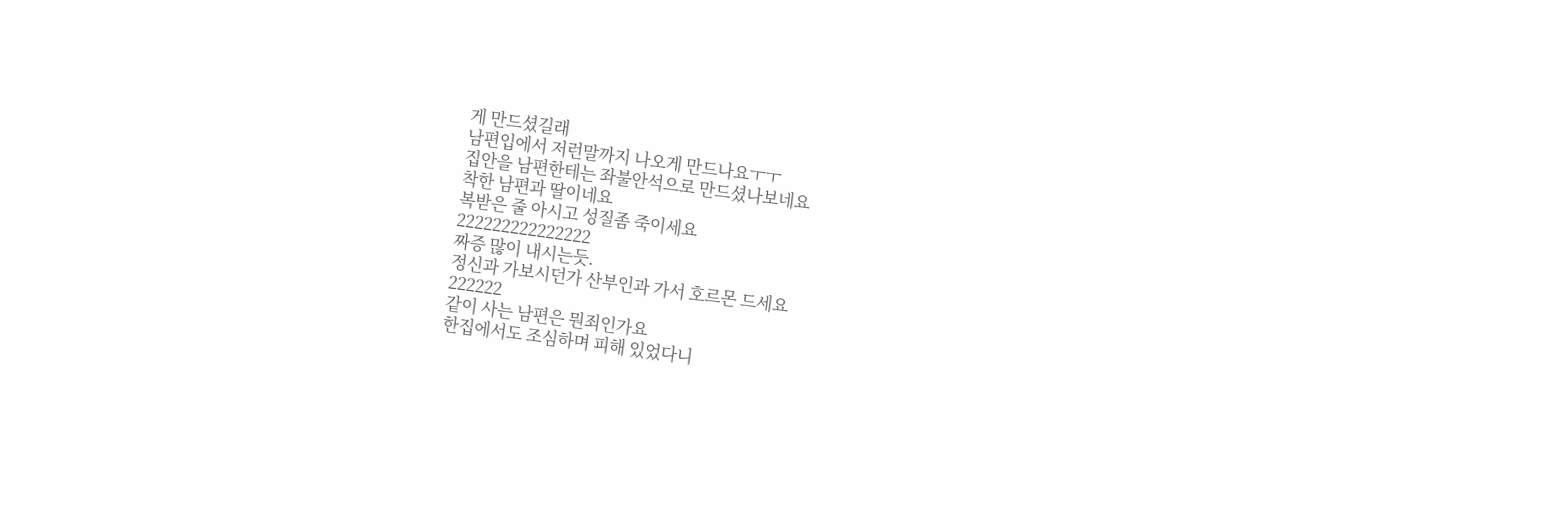게 만드셨길래
남편입에서 저런말까지 나오게 만드나요ㅜㅜ
집안을 남편한테는 좌불안석으로 만드셨나보네요
착한 남편과 딸이네요
복받은 줄 아시고 성질좀 죽이세요
222222222222222
짜증 많이 내시는듯.
정신과 가보시던가 산부인과 가서 호르몬 드세요
222222
같이 사는 남편은 뭔죄인가요
한집에서도 조심하며 피해 있었다니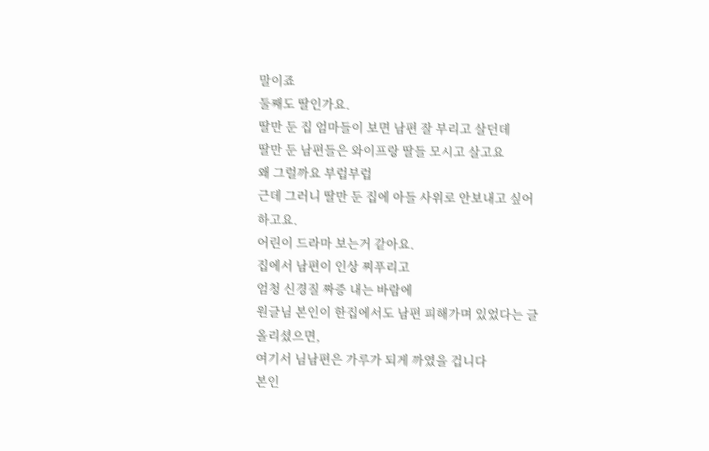말이죠
둘째도 딸인가요.
딸만 둔 집 엄마들이 보면 남편 잘 부리고 살던데
딸만 둔 남편들은 와이프랑 딸들 모시고 살고요
왜 그럴까요 부럽부럽
근데 그러니 딸만 둔 집에 아들 사위로 안보내고 싶어하고요.
어린이 드라마 보는거 같아요.
집에서 남편이 인상 찌푸리고
엄청 신경질 짜증 내는 바람에
원글님 본인이 한집에서도 남편 피해가며 있었다는 글
올리셨으면,
여기서 님남편은 가루가 되게 까였을 겁니다
본인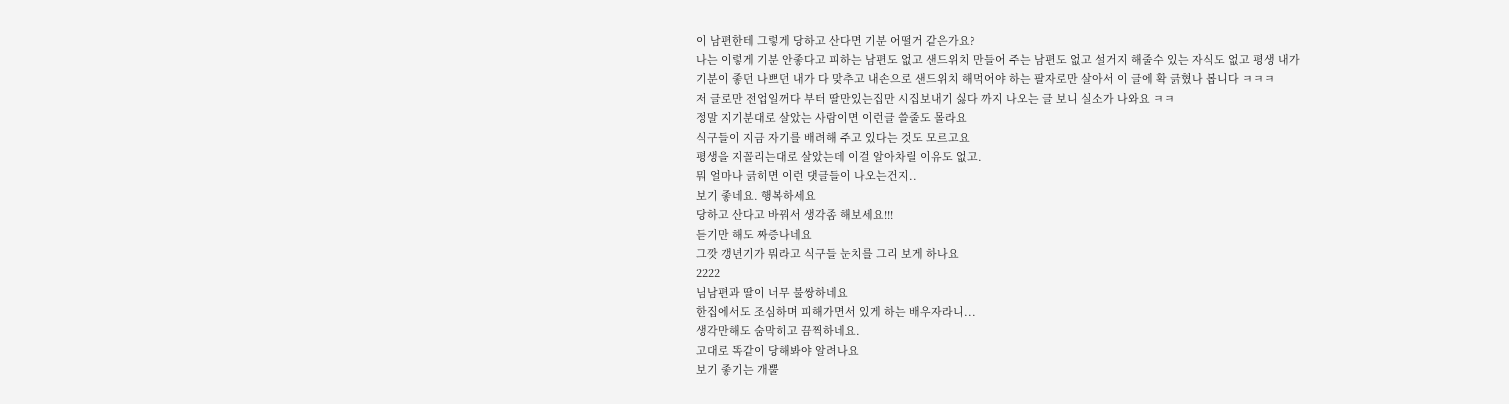이 남편한테 그렇게 당하고 산다면 기분 어떨거 같은가요?
나는 이렇게 기분 안좋다고 피하는 남편도 없고 샌드위치 만들어 주는 남편도 없고 설거지 해줄수 있는 자식도 없고 평생 내가 기분이 좋던 나쁘던 내가 다 맞추고 내손으로 샌드위치 해먹어야 하는 팔자로만 살아서 이 글에 확 긁혔나 봅니다 ㅋㅋㅋ
저 글로만 전업일꺼다 부터 딸만있는집만 시집보내기 싫다 까지 나오는 글 보니 실소가 나와요 ㅋㅋ
정말 지기분대로 살았는 사람이면 이런글 쓸줄도 몰라요
식구들이 지금 자기를 배려해 주고 있다는 것도 모르고요
평생을 지꼴리는대로 살았는데 이걸 알아차릴 이유도 없고.
뭐 얼마나 긁히면 이런 댓글들이 나오는건지..
보기 좋네요. 행복하세요
당하고 산다고 바꿔서 생각좀 해보세요!!!
듣기만 해도 짜증나네요
그깟 갱년기가 뭐라고 식구들 눈치를 그리 보게 하나요
2222
님남편과 딸이 너무 불쌍하네요
한집에서도 조심하며 피해가면서 있게 하는 배우자라니...
생각만해도 숨막히고 끔찍하네요.
고대로 똑같이 당해봐야 알려나요
보기 좋기는 개뿔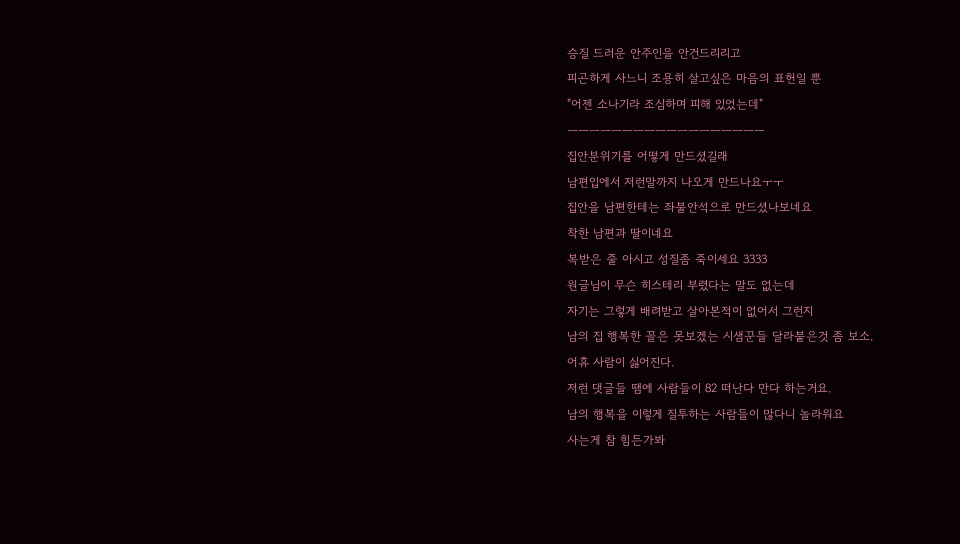승질 드러운 안주인을 안건드리리고
피곤하게 사느니 조용히 살고싶은 마음의 표헌일 뿐
"어젠 소나기라 조심하며 피해 있었는데"
ㅡㅡㅡㅡㅡㅡㅡㅡㅡㅡㅡㅡㅡㅡㅡㅡㅡㅡ
집안분위기를 어떻게 만드셨길래
남편입에서 저런말까지 나오게 만드나요ㅜㅜ
집안을 남편한테는 좌불안석으로 만드셨나보네요
착한 남편과 딸이네요
복받은 줄 아시고 성질좀 죽이세요 3333
원글님이 무슨 히스테리 부렸다는 말도 없는데
자기는 그렇게 배려받고 살아본적이 없어서 그런지
남의 집 행복한 꼴은 못보겠는 시샘꾼들 달라붙은것 좀 보소.
어휴 사람이 싫어진다.
저런 댓글들 땜에 사람들이 82 떠난다 만다 하는거요.
남의 행복을 이렇게 질투하는 사람들이 많다니 놀라워요
사는게 참 힘든가봐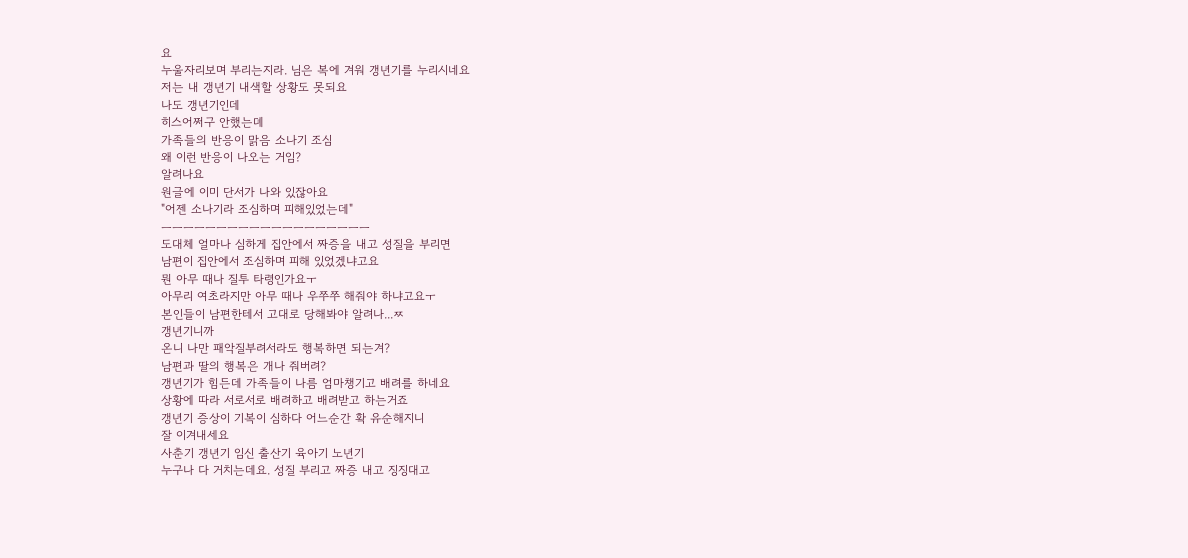요
누울자리보며 부리는지라. 님은 복에 겨워 갱년기를 누리시네요
저는 내 갱년기 내색할 상황도 못되요
나도 갱년기인데
히스어쩌구 안했는뎨
가족들의 반응이 맑음 소나기 조심
왜 이런 반응이 나오는 거임?
알려나요
원글에 이미 단서가 나와 있잖아요
"어젠 소나기라 조심하며 피해있었는데"
ㅡㅡㅡㅡㅡㅡㅡㅡㅡㅡㅡㅡㅡㅡㅡㅡㅡㅡㅡ
도대체 얼마나 심하게 집안에서 짜증을 내고 성질을 부리면
남편이 집안에서 조심하며 피해 있었겠냐고요
뭔 아무 때나 질투 타령인가요ㅜ
아무리 여초라지만 아무 때나 우쭈쭈 해줘야 하냐고요ㅜ
본인들이 남편한테서 고대로 당해봐야 알려나...ㅉ
갱년기니까
온니 나만 패악질부려서라도 행복하면 되는겨?
남편과 딸의 행복은 개나 줘버려?
갱년기가 힘든데 가족들이 나름 엄마챙기고 배려를 하네요
상황에 따라 서로서로 배려하고 배려받고 하는거죠
갱년기 증상이 기복이 심하다 어느순간 확 유순해지니
잘 이겨내세요
사춘기 갱년기 임신 출산기 육아기 노년기
누구나 다 거치는데요. 성질 부리고 짜증 내고 징징대고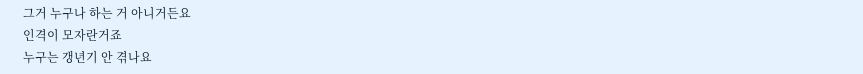그거 누구나 하는 거 아니거든요
인격이 모자란거죠
누구는 갱년기 안 겪나요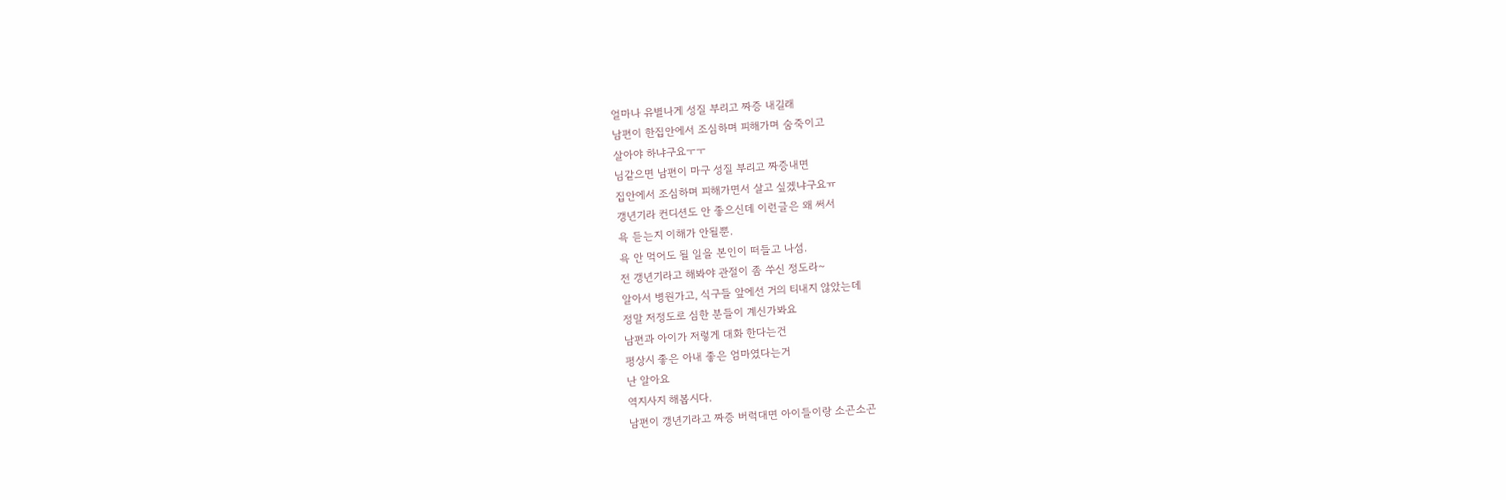얼마나 유별나게 성질 부리고 짜증 내길래
남편이 한집안에서 조심하며 피해가며 숨죽이고
살아야 하냐구요ㅜㅜ
님같으면 남편이 마구 성질 부리고 짜증내면
집안에서 조심하며 피해가면서 살고 싶겠냐구요ㅠ
갱년기라 컨디션도 안 좋으신데 이런글은 왜 써서
욕 듣는지 이해가 안될뿐.
욕 안 먹어도 될 일을 본인이 떠들고 나섬.
전 갱년기라고 해봐야 관절이 좀 쑤신 정도라~
알아서 병원가고, 식구들 앞에선 거의 티내지 않았는데
정말 저정도로 심한 분들이 계신가봐요
남편과 아이가 저렇게 대화 한다는건
평상시 좋은 아내 좋은 엄마였다는거
난 알아요
역지사지 해봅시다.
남편이 갱년기라고 짜증 버럭대면 아이들이랑 소곤소곤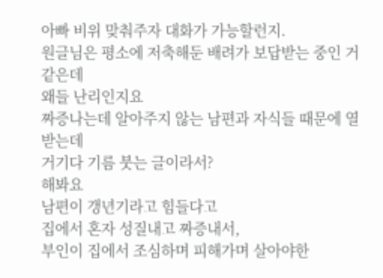아빠 비위 맞춰주자 대화가 가능할런지.
원글님은 평소에 저축해둔 배려가 보답받는 중인 거 같은데
왜들 난리인지요
짜증나는데 알아주지 않는 남편과 자식들 때문에 열받는데
거기다 기름 붓는 글이라서?
해봐요
남편이 갱년기라고 힘들다고
집에서 혼자 성질내고 짜증내서,
부인이 집에서 조심하며 피해가며 살아야한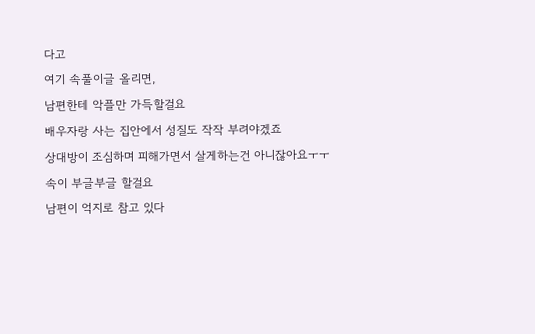다고
여기 속풀이글 올리면,
남편한테 악플만 가득할걸요
배우자랑 사는 집안에서 성질도 작작 부려야겠죠
상대방이 조심하며 피해가면서 살게하는건 아니잖아요ㅜㅜ
속이 부글부글 할걸요
남편이 억지로 참고 있다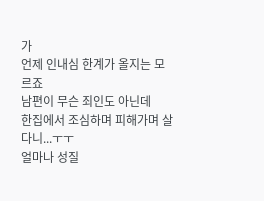가
언제 인내심 한계가 올지는 모르죠
남편이 무슨 죄인도 아닌데
한집에서 조심하며 피해가며 살다니...ㅜㅜ
얼마나 성질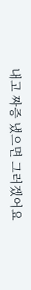내고 짜증 냈으면 그러겠어요